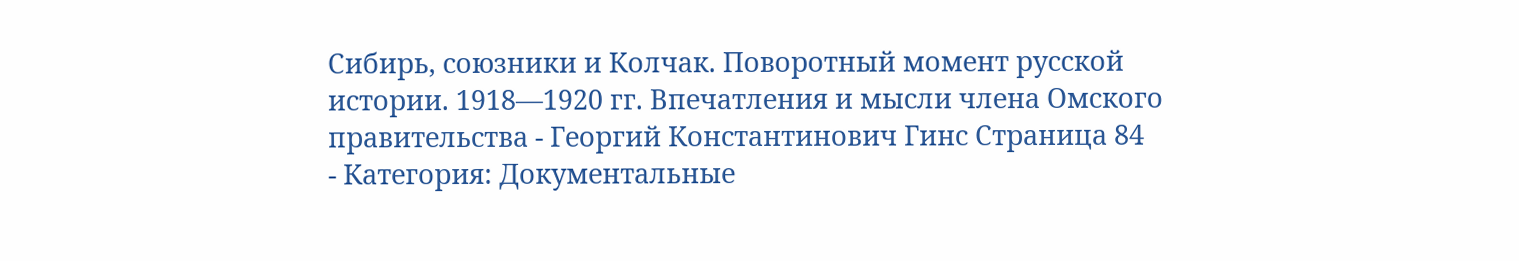Сибирь, союзники и Колчак. Поворотный момент русской истории. 1918—1920 гг. Впечатления и мысли члена Омского правительства - Георгий Константинович Гинс Страница 84
- Категория: Документальные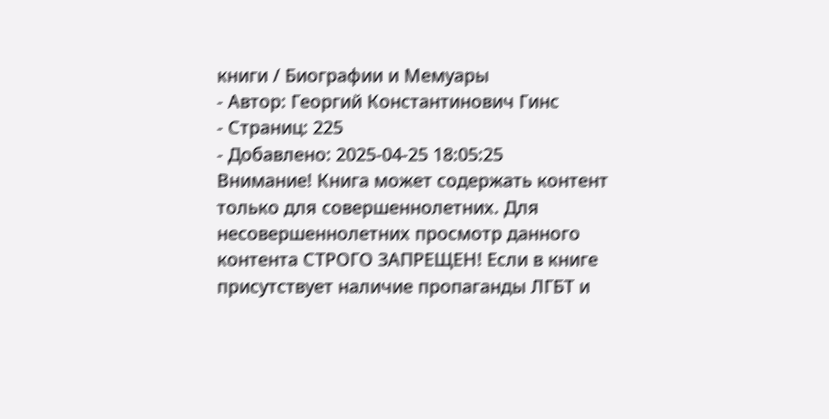книги / Биографии и Мемуары
- Автор: Георгий Константинович Гинс
- Страниц: 225
- Добавлено: 2025-04-25 18:05:25
Внимание! Книга может содержать контент только для совершеннолетних. Для несовершеннолетних просмотр данного контента СТРОГО ЗАПРЕЩЕН! Если в книге присутствует наличие пропаганды ЛГБТ и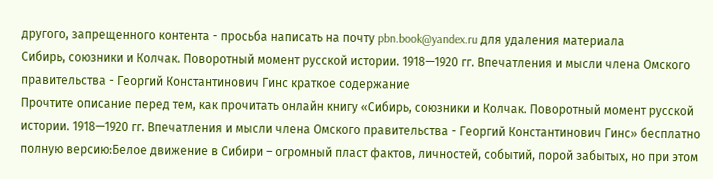другого, запрещенного контента - просьба написать на почту pbn.book@yandex.ru для удаления материала
Сибирь, союзники и Колчак. Поворотный момент русской истории. 1918—1920 гг. Впечатления и мысли члена Омского правительства - Георгий Константинович Гинс краткое содержание
Прочтите описание перед тем, как прочитать онлайн книгу «Сибирь, союзники и Колчак. Поворотный момент русской истории. 1918—1920 гг. Впечатления и мысли члена Омского правительства - Георгий Константинович Гинс» бесплатно полную версию:Белое движение в Сибири – огромный пласт фактов, личностей, событий, порой забытых, но при этом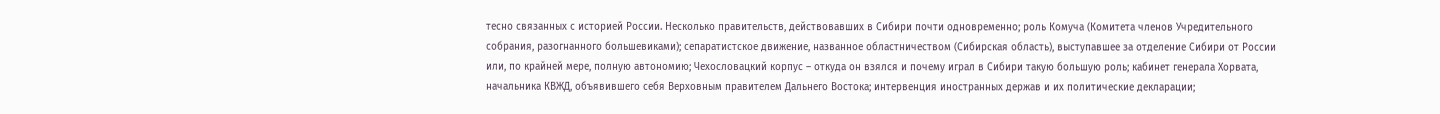тесно связанных с историей России. Несколько правительств, действовавших в Сибири почти одновременно; роль Комуча (Комитета членов Учредительного собрания, разогнанного большевиками); сепаратистское движение, названное областничеством (Сибирская область), выступавшее за отделение Сибири от России или, по крайней мере, полную автономию; Чехословацкий корпус – откуда он взялся и почему играл в Сибири такую большую роль; кабинет генерала Хорвата, начальника КВЖД, объявившего себя Верховным правителем Дальнего Востока; интервенция иностранных держав и их политические декларации;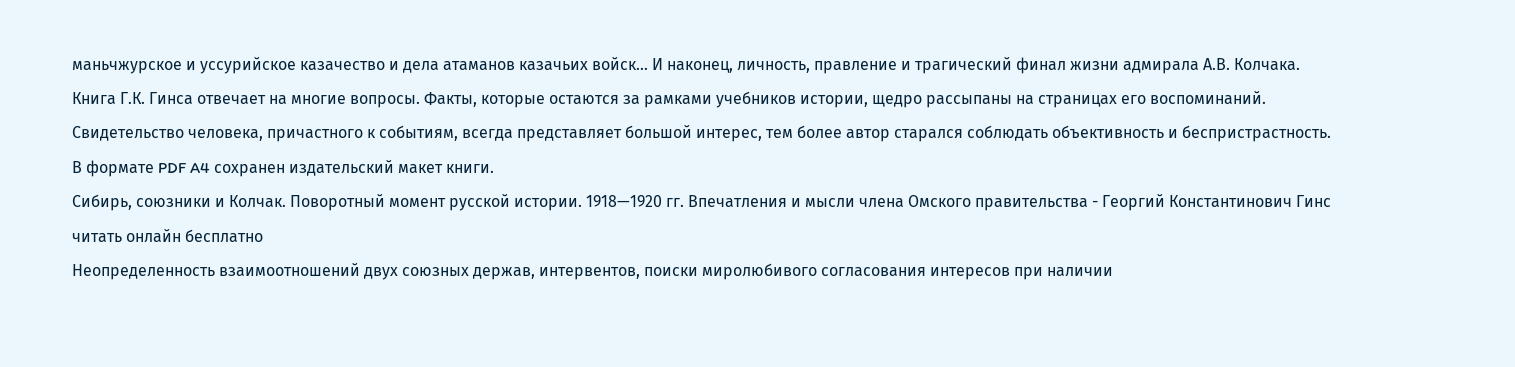маньчжурское и уссурийское казачество и дела атаманов казачьих войск… И наконец, личность, правление и трагический финал жизни адмирала А.В. Колчака.
Книга Г.К. Гинса отвечает на многие вопросы. Факты, которые остаются за рамками учебников истории, щедро рассыпаны на страницах его воспоминаний. Свидетельство человека, причастного к событиям, всегда представляет большой интерес, тем более автор старался соблюдать объективность и беспристрастность.
В формате PDF A4 сохранен издательский макет книги.
Сибирь, союзники и Колчак. Поворотный момент русской истории. 1918—1920 гг. Впечатления и мысли члена Омского правительства - Георгий Константинович Гинс читать онлайн бесплатно
Неопределенность взаимоотношений двух союзных держав, интервентов, поиски миролюбивого согласования интересов при наличии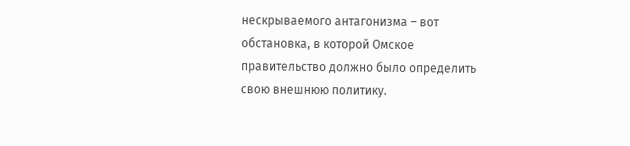нескрываемого антагонизма – вот обстановка, в которой Омское правительство должно было определить свою внешнюю политику.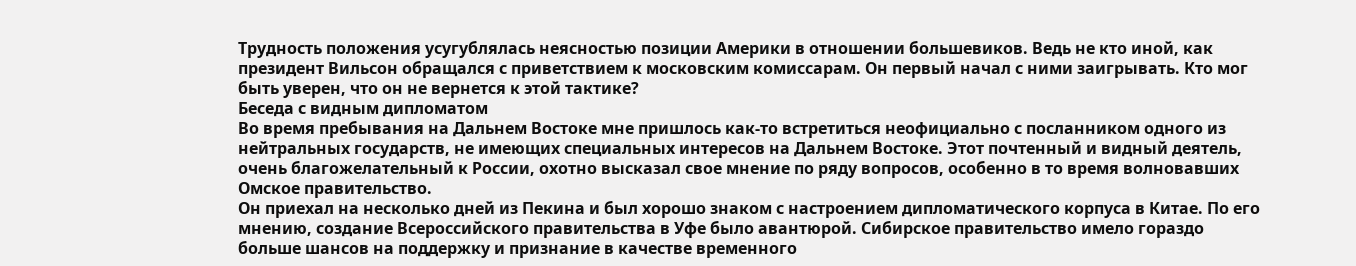Трудность положения усугублялась неясностью позиции Америки в отношении большевиков. Ведь не кто иной, как президент Вильсон обращался с приветствием к московским комиссарам. Он первый начал с ними заигрывать. Кто мог быть уверен, что он не вернется к этой тактике?
Беседа с видным дипломатом
Во время пребывания на Дальнем Востоке мне пришлось как-то встретиться неофициально с посланником одного из нейтральных государств, не имеющих специальных интересов на Дальнем Востоке. Этот почтенный и видный деятель, очень благожелательный к России, охотно высказал свое мнение по ряду вопросов, особенно в то время волновавших Омское правительство.
Он приехал на несколько дней из Пекина и был хорошо знаком с настроением дипломатического корпуса в Китае. По его мнению, создание Всероссийского правительства в Уфе было авантюрой. Сибирское правительство имело гораздо больше шансов на поддержку и признание в качестве временного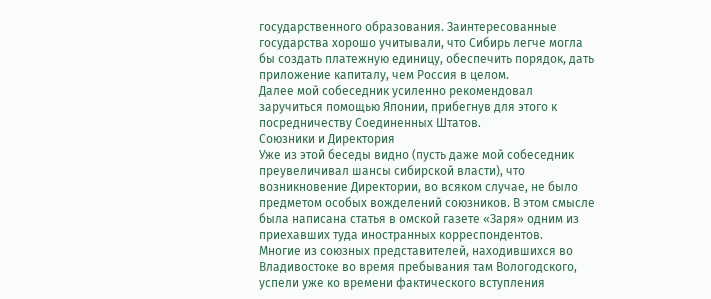государственного образования. Заинтересованные государства хорошо учитывали, что Сибирь легче могла бы создать платежную единицу, обеспечить порядок, дать приложение капиталу, чем Россия в целом.
Далее мой собеседник усиленно рекомендовал заручиться помощью Японии, прибегнув для этого к посредничеству Соединенных Штатов.
Союзники и Директория
Уже из этой беседы видно (пусть даже мой собеседник преувеличивал шансы сибирской власти), что возникновение Директории, во всяком случае, не было предметом особых вожделений союзников. В этом смысле была написана статья в омской газете «Заря» одним из приехавших туда иностранных корреспондентов.
Многие из союзных представителей, находившихся во Владивостоке во время пребывания там Вологодского, успели уже ко времени фактического вступления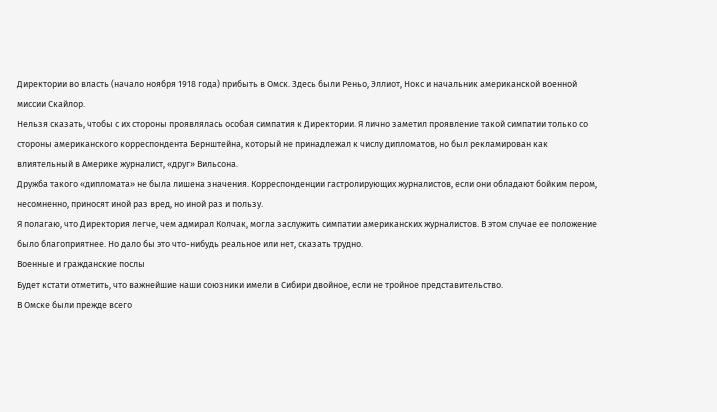Директории во власть (начало ноября 1918 года) прибыть в Омск. Здесь были Реньо, Эллиот, Нокс и начальник американской военной миссии Скайлор.
Нельзя сказать, чтобы с их стороны проявлялась особая симпатия к Директории. Я лично заметил проявление такой симпатии только со стороны американского корреспондента Бернштейна, который не принадлежал к числу дипломатов, но был рекламирован как влиятельный в Америке журналист, «друг» Вильсона.
Дружба такого «дипломата» не была лишена значения. Корреспонденции гастролирующих журналистов, если они обладают бойким пером, несомненно, приносят иной раз вред, но иной раз и пользу.
Я полагаю, что Директория легче, чем адмирал Колчак, могла заслужить симпатии американских журналистов. В этом случае ее положение было благоприятнее. Но дало бы это что-нибудь реальное или нет, сказать трудно.
Военные и гражданские послы
Будет кстати отметить, что важнейшие наши союзники имели в Сибири двойное, если не тройное представительство.
В Омске были прежде всего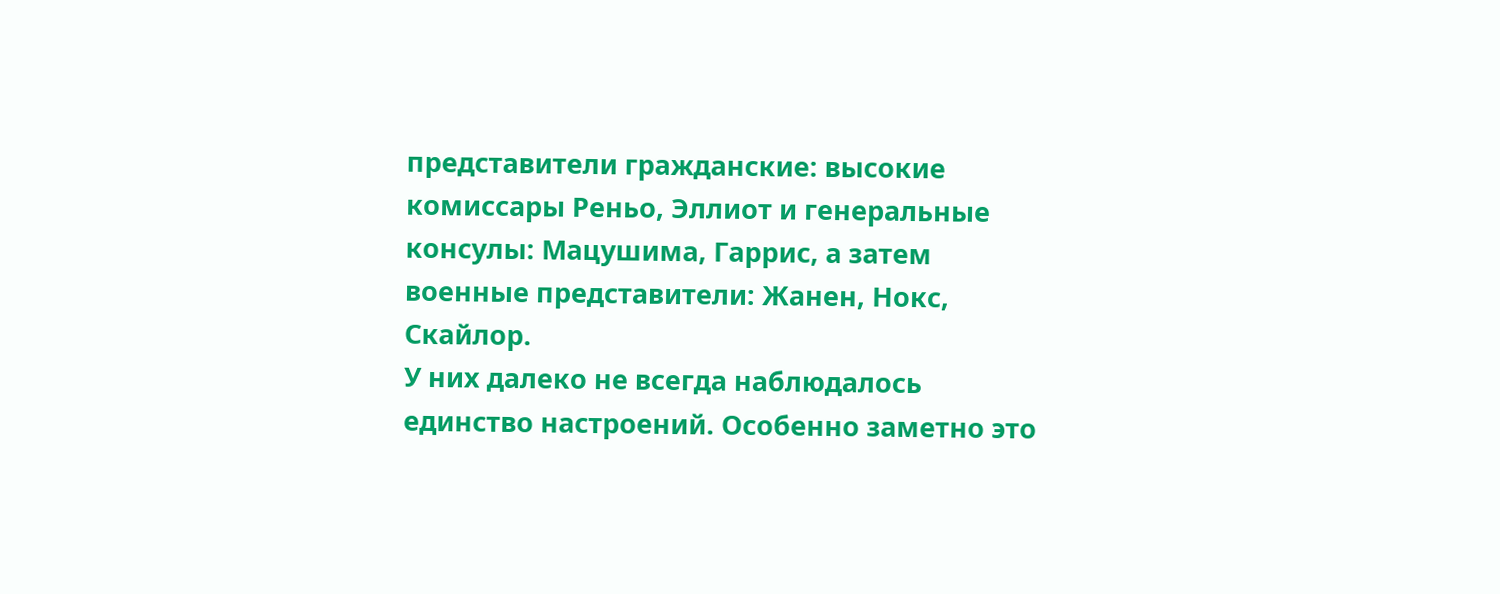представители гражданские: высокие комиссары Реньо, Эллиот и генеральные консулы: Мацушима, Гаррис, а затем военные представители: Жанен, Нокс, Скайлор.
У них далеко не всегда наблюдалось единство настроений. Особенно заметно это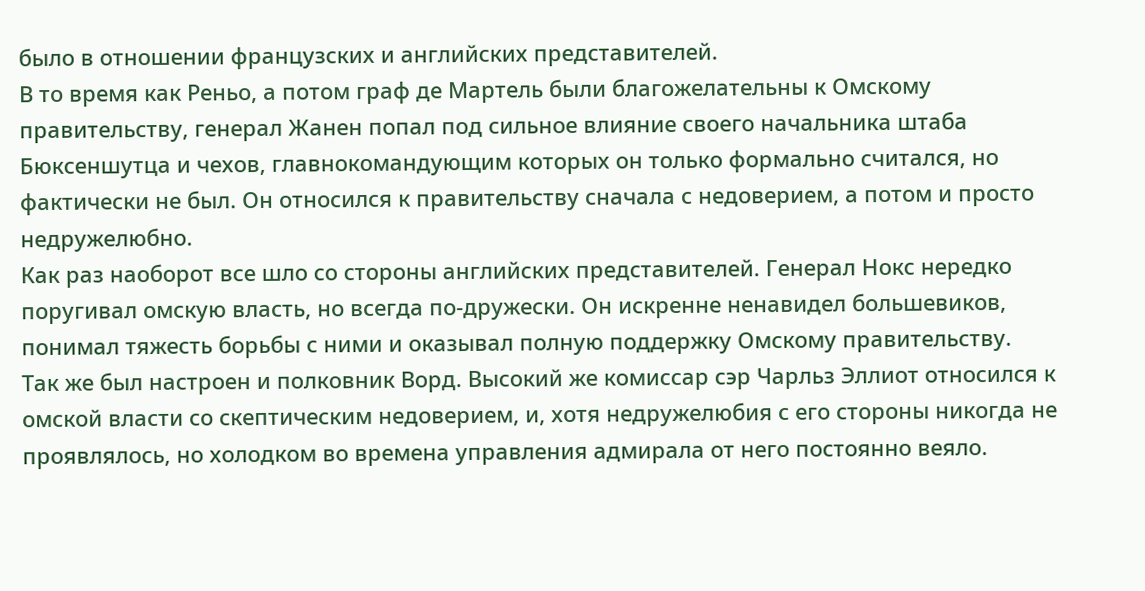было в отношении французских и английских представителей.
В то время как Реньо, а потом граф де Мартель были благожелательны к Омскому правительству, генерал Жанен попал под сильное влияние своего начальника штаба Бюксеншутца и чехов, главнокомандующим которых он только формально считался, но фактически не был. Он относился к правительству сначала с недоверием, а потом и просто недружелюбно.
Как раз наоборот все шло со стороны английских представителей. Генерал Нокс нередко поругивал омскую власть, но всегда по-дружески. Он искренне ненавидел большевиков, понимал тяжесть борьбы с ними и оказывал полную поддержку Омскому правительству.
Так же был настроен и полковник Ворд. Высокий же комиссар сэр Чарльз Эллиот относился к омской власти со скептическим недоверием, и, хотя недружелюбия с его стороны никогда не проявлялось, но холодком во времена управления адмирала от него постоянно веяло.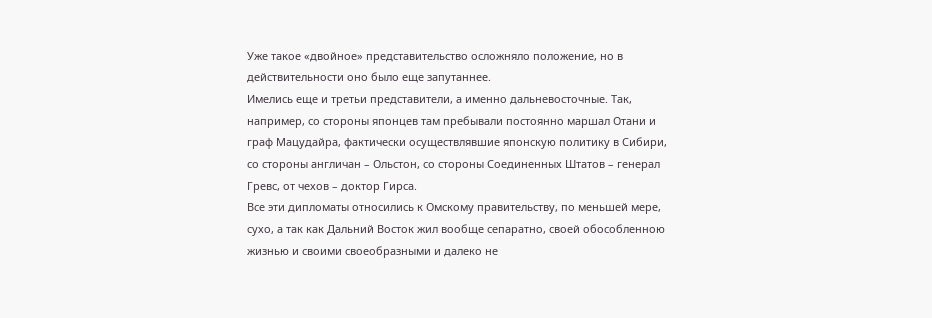Уже такое «двойное» представительство осложняло положение, но в действительности оно было еще запутаннее.
Имелись еще и третьи представители, а именно дальневосточные. Так, например, со стороны японцев там пребывали постоянно маршал Отани и граф Мацудайра, фактически осуществлявшие японскую политику в Сибири, со стороны англичан – Ольстон, со стороны Соединенных Штатов – генерал Гревс, от чехов – доктор Гирса.
Все эти дипломаты относились к Омскому правительству, по меньшей мере, сухо, а так как Дальний Восток жил вообще сепаратно, своей обособленною жизнью и своими своеобразными и далеко не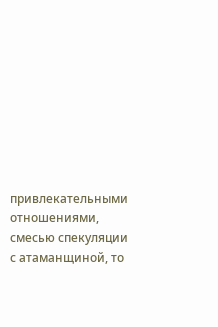привлекательными отношениями, смесью спекуляции с атаманщиной, то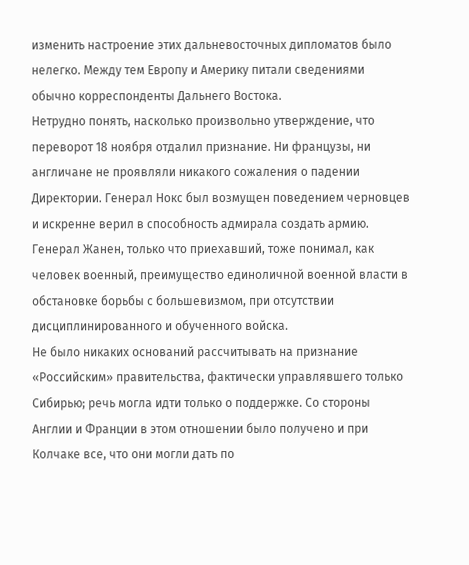изменить настроение этих дальневосточных дипломатов было нелегко. Между тем Европу и Америку питали сведениями обычно корреспонденты Дальнего Востока.
Нетрудно понять, насколько произвольно утверждение, что переворот 18 ноября отдалил признание. Ни французы, ни англичане не проявляли никакого сожаления о падении Директории. Генерал Нокс был возмущен поведением черновцев и искренне верил в способность адмирала создать армию. Генерал Жанен, только что приехавший, тоже понимал, как человек военный, преимущество единоличной военной власти в обстановке борьбы с большевизмом, при отсутствии дисциплинированного и обученного войска.
Не было никаких оснований рассчитывать на признание «Российским» правительства, фактически управлявшего только Сибирью; речь могла идти только о поддержке. Со стороны Англии и Франции в этом отношении было получено и при Колчаке все, что они могли дать по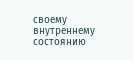своему внутреннему состоянию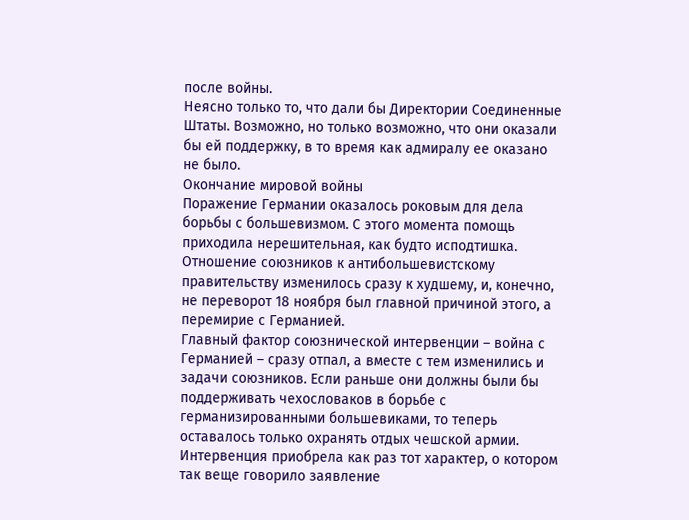после войны.
Неясно только то, что дали бы Директории Соединенные Штаты. Возможно, но только возможно, что они оказали бы ей поддержку, в то время как адмиралу ее оказано не было.
Окончание мировой войны
Поражение Германии оказалось роковым для дела борьбы с большевизмом. С этого момента помощь приходила нерешительная, как будто исподтишка.
Отношение союзников к антибольшевистскому правительству изменилось сразу к худшему, и, конечно, не переворот 18 ноября был главной причиной этого, а перемирие с Германией.
Главный фактор союзнической интервенции – война с Германией – сразу отпал, а вместе с тем изменились и задачи союзников. Если раньше они должны были бы поддерживать чехословаков в борьбе с германизированными большевиками, то теперь оставалось только охранять отдых чешской армии.
Интервенция приобрела как раз тот характер, о котором так веще говорило заявление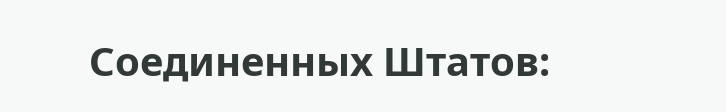Соединенных Штатов: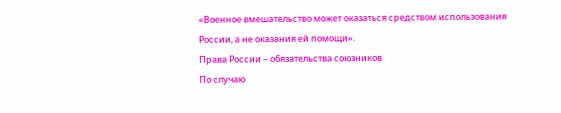«Военное вмешательство может оказаться средством использования России, а не оказания ей помощи».
Права России – обязательства союзников
По случаю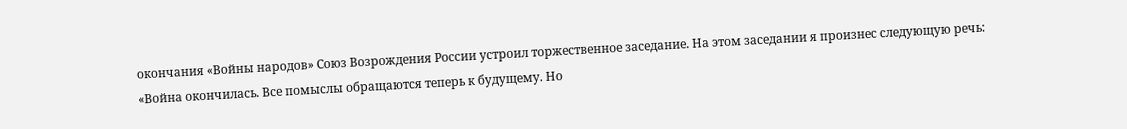окончания «Войны народов» Союз Возрождения России устроил торжественное заседание. На этом заседании я произнес следующую речь:
«Война окончилась. Все помыслы обращаются теперь к будущему. Но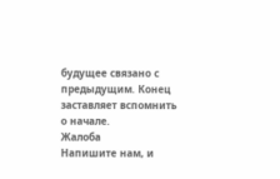будущее связано с предыдущим. Конец заставляет вспомнить о начале.
Жалоба
Напишите нам, и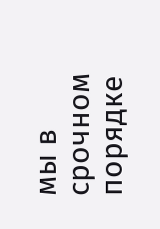мы в срочном порядке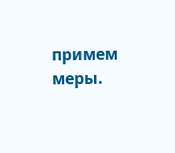примем меры.